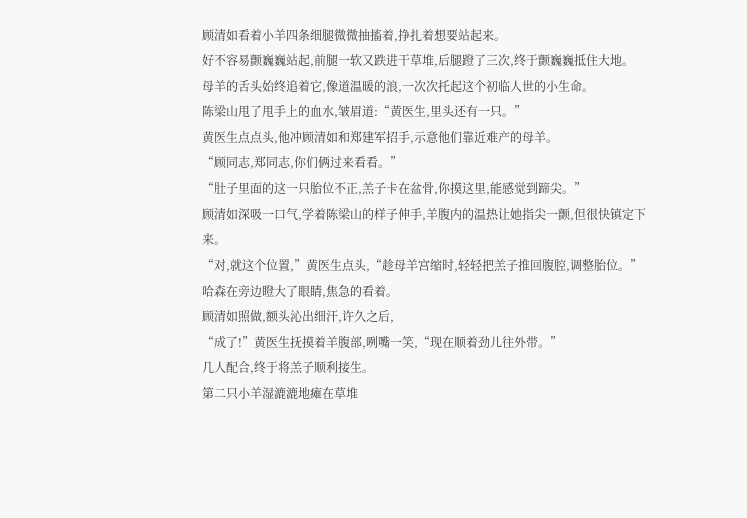顾清如看着小羊四条细腿微微抽搐着,挣扎着想要站起来。
好不容易颤巍巍站起,前腿一软又跌进干草堆,后腿蹬了三次,终于颤巍巍抵住大地。
母羊的舌头始终追着它,像道温暖的浪,一次次托起这个初临人世的小生命。
陈梁山甩了甩手上的血水,皱眉道:“黄医生,里头还有一只。”
黄医生点点头,他冲顾清如和郑建军招手,示意他们靠近难产的母羊。
“顾同志,郑同志,你们俩过来看看。”
“肚子里面的这一只胎位不正,羔子卡在盆骨,你摸这里,能感觉到蹄尖。”
顾清如深吸一口气,学着陈梁山的样子伸手,羊腹内的温热让她指尖一颤,但很快镇定下来。
“对,就这个位置,”黄医生点头,“趁母羊宫缩时,轻轻把羔子推回腹腔,调整胎位。”
哈森在旁边瞪大了眼睛,焦急的看着。
顾清如照做,额头沁出细汗,许久之后,
“成了!”黄医生抚摸着羊腹部,咧嘴一笑,“现在顺着劲儿往外带。”
几人配合,终于将羔子顺利接生。
第二只小羊湿漉漉地瘫在草堆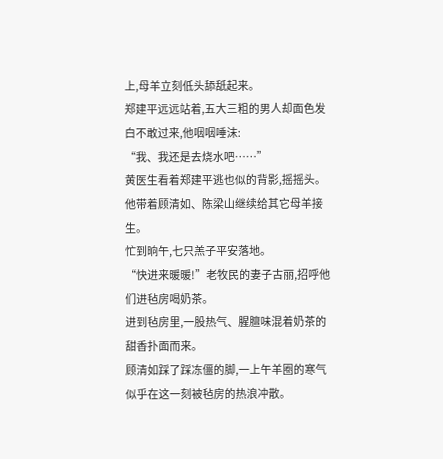上,母羊立刻低头舔舐起来。
郑建平远远站着,五大三粗的男人却面色发白不敢过来,他咽咽唾沫:
“我、我还是去烧水吧……”
黄医生看着郑建平逃也似的背影,摇摇头。
他带着顾清如、陈梁山继续给其它母羊接生。
忙到晌午,七只羔子平安落地。
“快进来暖暖!”老牧民的妻子古丽,招呼他们进毡房喝奶茶。
进到毡房里,一股热气、腥膻味混着奶茶的甜香扑面而来。
顾清如踩了踩冻僵的脚,一上午羊圈的寒气似乎在这一刻被毡房的热浪冲散。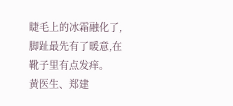睫毛上的冰霜融化了,脚趾最先有了暖意,在靴子里有点发痒。
黄医生、郑建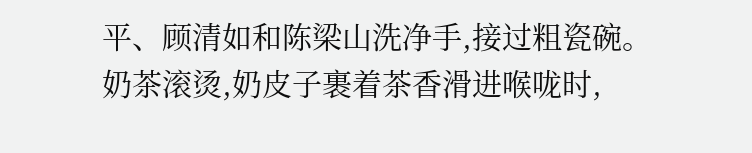平、顾清如和陈梁山洗净手,接过粗瓷碗。
奶茶滚烫,奶皮子裹着茶香滑进喉咙时,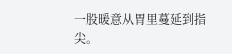一股暖意从胃里蔓延到指尖。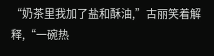“奶茶里我加了盐和酥油,”古丽笑着解释,“一碗热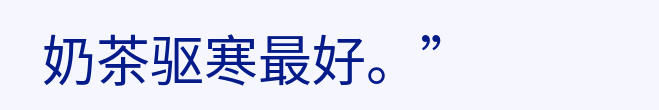奶茶驱寒最好。”